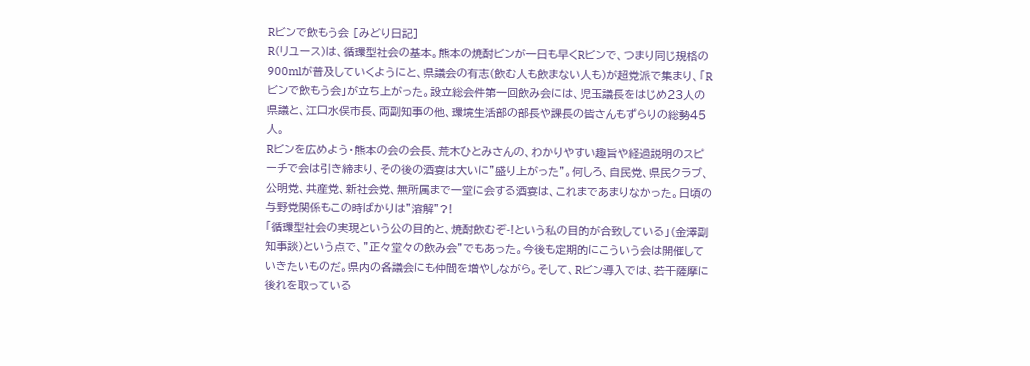Rビンで飲もう会 [みどり日記]
R(リユース)は、循環型社会の基本。熊本の焼酎ビンが一日も早くRビンで、つまり同じ規格の900mlが普及していくようにと、県議会の有志(飲む人も飲まない人も)が超党派で集まり、「Rビンで飲もう会」が立ち上がった。設立総会件第一回飲み会には、児玉議長をはじめ23人の県議と、江口水俣市長、両副知事の他、環境生活部の部長や課長の皆さんもずらりの総勢45人。
Rビンを広めよう・熊本の会の会長、荒木ひとみさんの、わかりやすい趣旨や経過説明のスピーチで会は引き締まり、その後の酒宴は大いに”盛り上がった”。何しろ、自民党、県民クラブ、公明党、共産党、新社会党、無所属まで一堂に会する酒宴は、これまであまりなかった。日頃の与野党関係もこの時ばかりは”溶解”?!
「循環型社会の実現という公の目的と、焼酎飲むぞ-!という私の目的が合致している」(金澤副知事談)という点で、”正々堂々の飲み会”でもあった。今後も定期的にこういう会は開催していきたいものだ。県内の各議会にも仲間を増やしながら。そして、Rビン導入では、若干薩摩に後れを取っている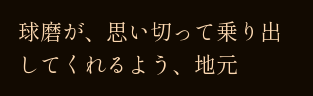球磨が、思い切って乗り出してくれるよう、地元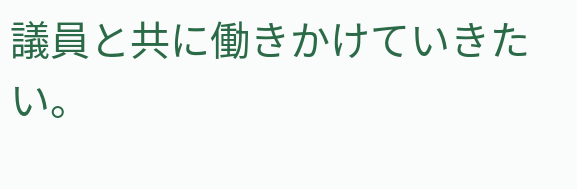議員と共に働きかけていきたい。